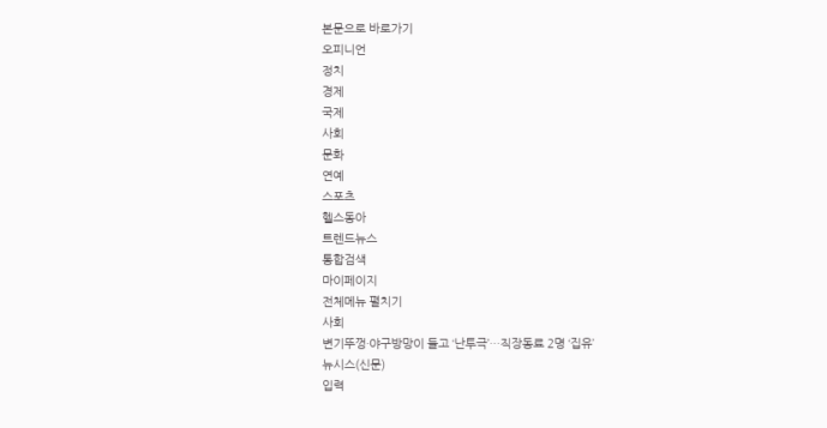본문으로 바로가기
오피니언
정치
경제
국제
사회
문화
연예
스포츠
헬스동아
트렌드뉴스
통합검색
마이페이지
전체메뉴 펼치기
사회
변기뚜껑·야구방망이 들고 ‘난투극’…직장동료 2명 ‘집유’
뉴시스(신문)
입력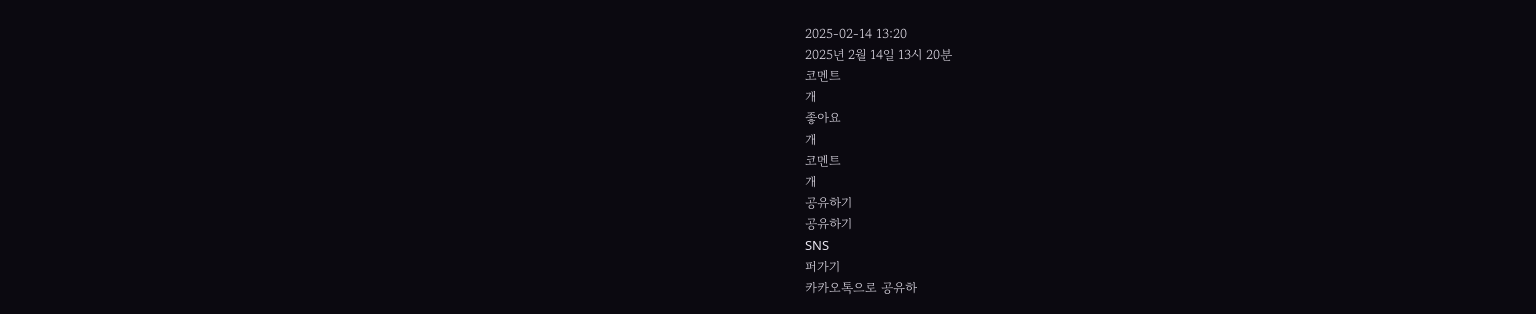2025-02-14 13:20
2025년 2월 14일 13시 20분
코멘트
개
좋아요
개
코멘트
개
공유하기
공유하기
SNS
퍼가기
카카오톡으로 공유하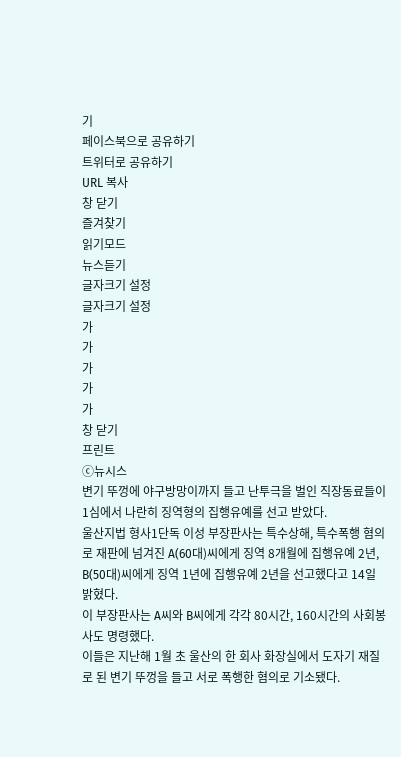기
페이스북으로 공유하기
트위터로 공유하기
URL 복사
창 닫기
즐겨찾기
읽기모드
뉴스듣기
글자크기 설정
글자크기 설정
가
가
가
가
가
창 닫기
프린트
ⓒ뉴시스
변기 뚜껑에 야구방망이까지 들고 난투극을 벌인 직장동료들이 1심에서 나란히 징역형의 집행유예를 선고 받았다.
울산지법 형사1단독 이성 부장판사는 특수상해, 특수폭행 혐의로 재판에 넘겨진 A(60대)씨에게 징역 8개월에 집행유예 2년, B(50대)씨에게 징역 1년에 집행유예 2년을 선고했다고 14일 밝혔다.
이 부장판사는 A씨와 B씨에게 각각 80시간, 160시간의 사회봉사도 명령했다.
이들은 지난해 1월 초 울산의 한 회사 화장실에서 도자기 재질로 된 변기 뚜껑을 들고 서로 폭행한 혐의로 기소됐다.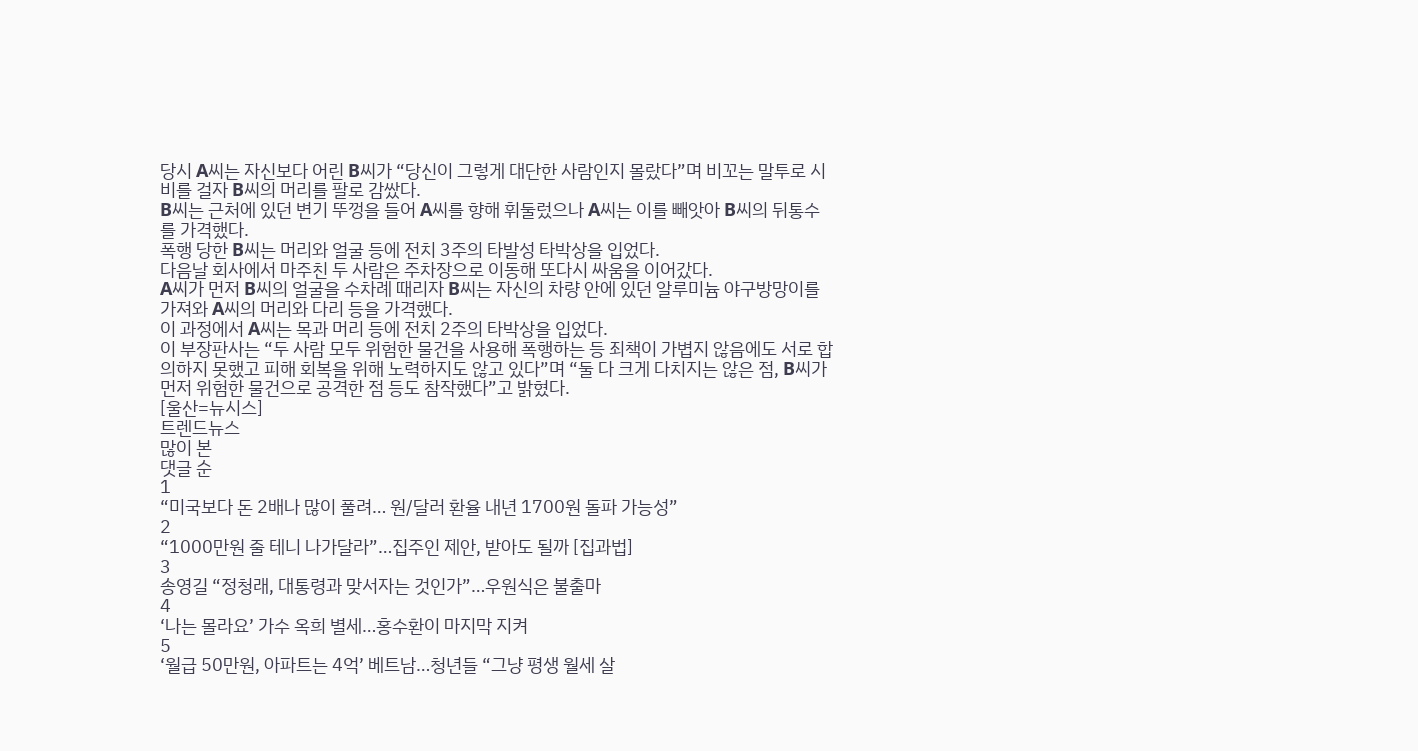당시 A씨는 자신보다 어린 B씨가 “당신이 그렇게 대단한 사람인지 몰랐다”며 비꼬는 말투로 시비를 걸자 B씨의 머리를 팔로 감쌌다.
B씨는 근처에 있던 변기 뚜껑을 들어 A씨를 향해 휘둘렀으나 A씨는 이를 빼앗아 B씨의 뒤통수를 가격했다.
폭행 당한 B씨는 머리와 얼굴 등에 전치 3주의 타발성 타박상을 입었다.
다음날 회사에서 마주친 두 사람은 주차장으로 이동해 또다시 싸움을 이어갔다.
A씨가 먼저 B씨의 얼굴을 수차례 때리자 B씨는 자신의 차량 안에 있던 알루미늄 야구방망이를 가져와 A씨의 머리와 다리 등을 가격했다.
이 과정에서 A씨는 목과 머리 등에 전치 2주의 타박상을 입었다.
이 부장판사는 “두 사람 모두 위험한 물건을 사용해 폭행하는 등 죄책이 가볍지 않음에도 서로 합의하지 못했고 피해 회복을 위해 노력하지도 않고 있다”며 “둘 다 크게 다치지는 않은 점, B씨가 먼저 위험한 물건으로 공격한 점 등도 참작했다”고 밝혔다.
[울산=뉴시스]
트렌드뉴스
많이 본
댓글 순
1
“미국보다 돈 2배나 많이 풀려… 원/달러 환율 내년 1700원 돌파 가능성”
2
“1000만원 줄 테니 나가달라”…집주인 제안, 받아도 될까 [집과법]
3
송영길 “정청래, 대통령과 맞서자는 것인가”…우원식은 불출마
4
‘나는 몰라요’ 가수 옥희 별세…홍수환이 마지막 지켜
5
‘월급 50만원, 아파트는 4억’ 베트남…청년들 “그냥 평생 월세 살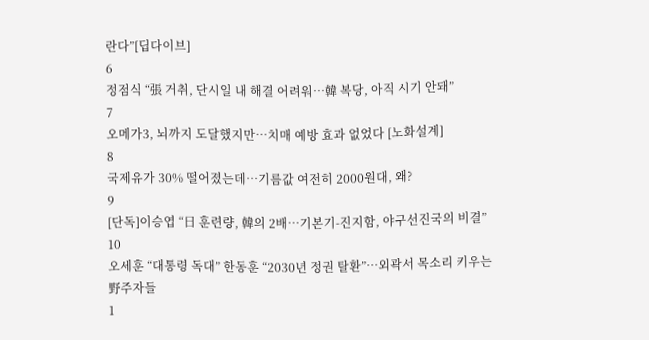란다”[딥다이브]
6
정점식 “張 거취, 단시일 내 해결 어려워…韓 복당, 아직 시기 안돼”
7
오메가3, 뇌까지 도달했지만…치매 예방 효과 없었다 [노화설계]
8
국제유가 30% 떨어졌는데…기름값 여전히 2000원대, 왜?
9
[단독]이승엽 “日 훈련량, 韓의 2배…기본기-진지함, 야구선진국의 비결”
10
오세훈 “대통령 독대” 한동훈 “2030년 정권 탈환”…외곽서 목소리 키우는 野주자들
1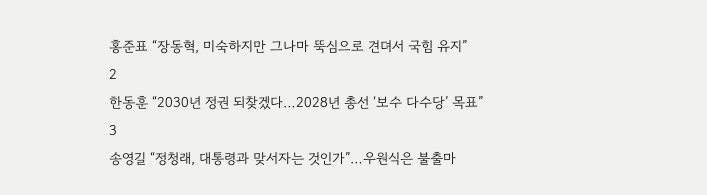홍준표 “장동혁, 미숙하지만 그나마 뚝심으로 견뎌서 국힘 유지”
2
한동훈 “2030년 정권 되찾겠다…2028년 총선 ‘보수 다수당’ 목표”
3
송영길 “정청래, 대통령과 맞서자는 것인가”…우원식은 불출마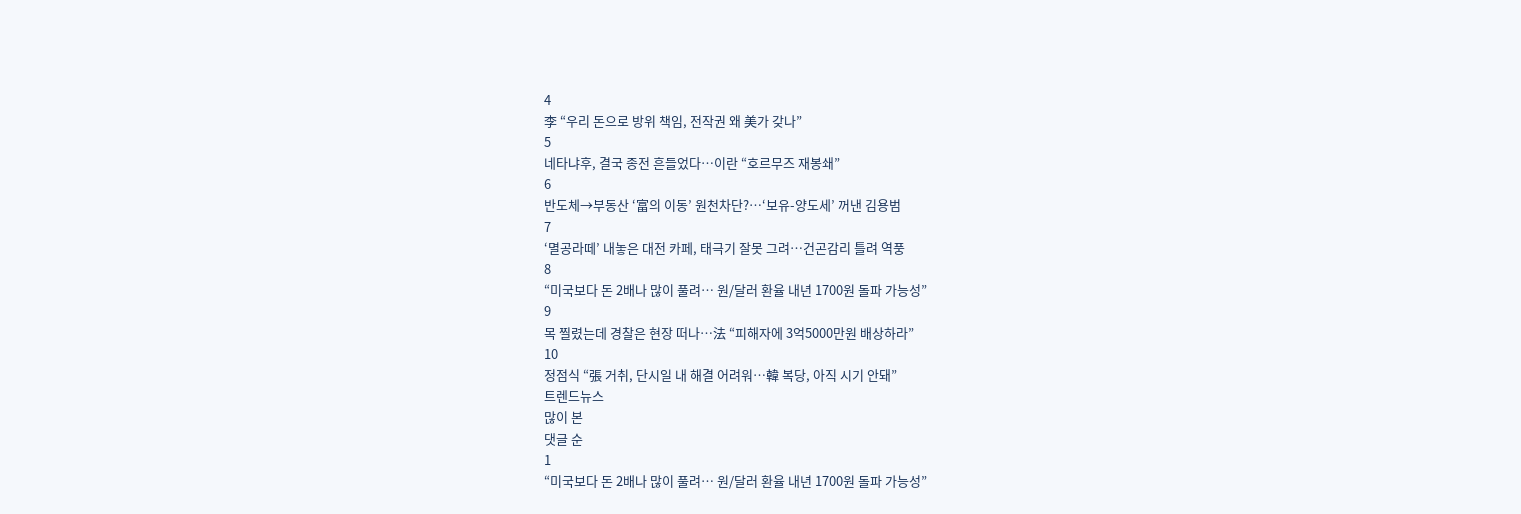4
李 “우리 돈으로 방위 책임, 전작권 왜 美가 갖나”
5
네타냐후, 결국 종전 흔들었다…이란 “호르무즈 재봉쇄”
6
반도체→부동산 ‘富의 이동’ 원천차단?…‘보유-양도세’ 꺼낸 김용범
7
‘멸공라떼’ 내놓은 대전 카페, 태극기 잘못 그려…건곤감리 틀려 역풍
8
“미국보다 돈 2배나 많이 풀려… 원/달러 환율 내년 1700원 돌파 가능성”
9
목 찔렸는데 경찰은 현장 떠나…法 “피해자에 3억5000만원 배상하라”
10
정점식 “張 거취, 단시일 내 해결 어려워…韓 복당, 아직 시기 안돼”
트렌드뉴스
많이 본
댓글 순
1
“미국보다 돈 2배나 많이 풀려… 원/달러 환율 내년 1700원 돌파 가능성”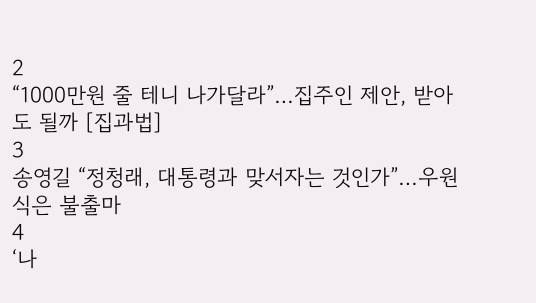2
“1000만원 줄 테니 나가달라”…집주인 제안, 받아도 될까 [집과법]
3
송영길 “정청래, 대통령과 맞서자는 것인가”…우원식은 불출마
4
‘나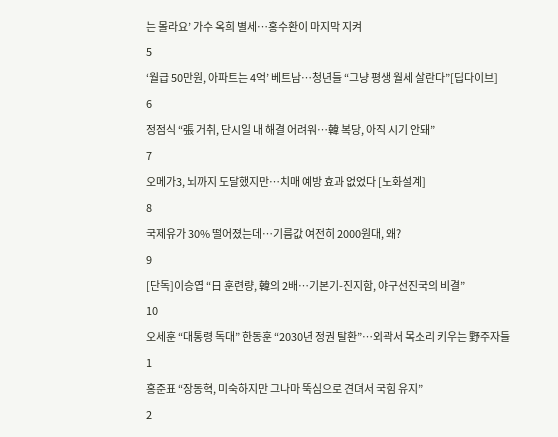는 몰라요’ 가수 옥희 별세…홍수환이 마지막 지켜
5
‘월급 50만원, 아파트는 4억’ 베트남…청년들 “그냥 평생 월세 살란다”[딥다이브]
6
정점식 “張 거취, 단시일 내 해결 어려워…韓 복당, 아직 시기 안돼”
7
오메가3, 뇌까지 도달했지만…치매 예방 효과 없었다 [노화설계]
8
국제유가 30% 떨어졌는데…기름값 여전히 2000원대, 왜?
9
[단독]이승엽 “日 훈련량, 韓의 2배…기본기-진지함, 야구선진국의 비결”
10
오세훈 “대통령 독대” 한동훈 “2030년 정권 탈환”…외곽서 목소리 키우는 野주자들
1
홍준표 “장동혁, 미숙하지만 그나마 뚝심으로 견뎌서 국힘 유지”
2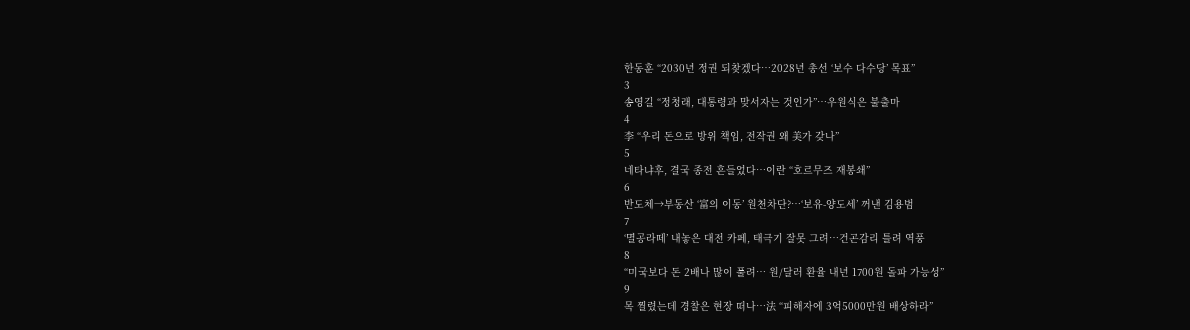한동훈 “2030년 정권 되찾겠다…2028년 총선 ‘보수 다수당’ 목표”
3
송영길 “정청래, 대통령과 맞서자는 것인가”…우원식은 불출마
4
李 “우리 돈으로 방위 책임, 전작권 왜 美가 갖나”
5
네타냐후, 결국 종전 흔들었다…이란 “호르무즈 재봉쇄”
6
반도체→부동산 ‘富의 이동’ 원천차단?…‘보유-양도세’ 꺼낸 김용범
7
‘멸공라떼’ 내놓은 대전 카페, 태극기 잘못 그려…건곤감리 틀려 역풍
8
“미국보다 돈 2배나 많이 풀려… 원/달러 환율 내년 1700원 돌파 가능성”
9
목 찔렸는데 경찰은 현장 떠나…法 “피해자에 3억5000만원 배상하라”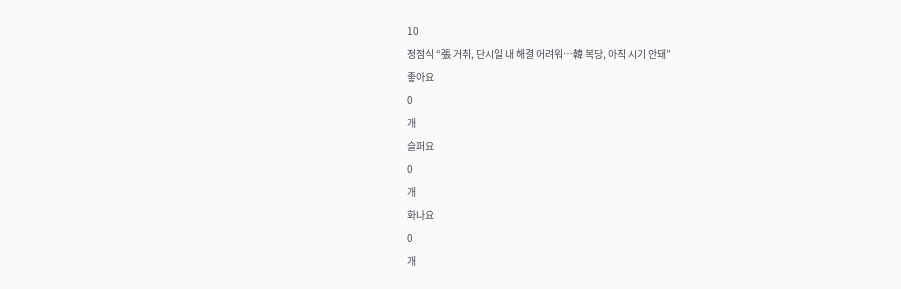10
정점식 “張 거취, 단시일 내 해결 어려워…韓 복당, 아직 시기 안돼”
좋아요
0
개
슬퍼요
0
개
화나요
0
개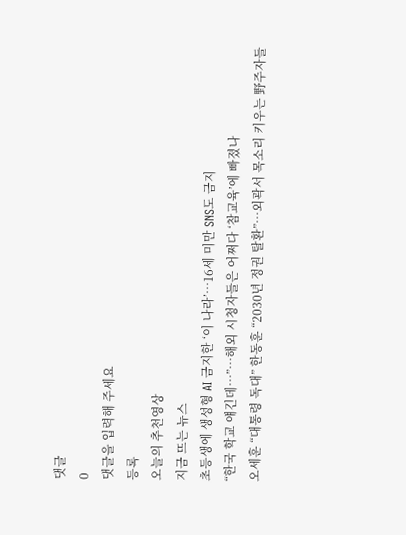댓글
0
댓글을 입력해 주세요
등록
오늘의 추천영상
지금 뜨는 뉴스
초등생에 생성형 AI 금지한 ‘이 나라’…16세 미만 SNS도 금지
“한국 학교 얘긴데…”…해외 시청자들은 어쩌다 ‘참교육’에 빠졌나
오세훈 “대통령 독대” 한동훈 “2030년 정권 탈환”…외곽서 목소리 키우는 野주자들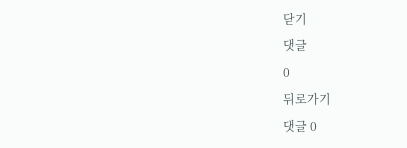닫기
댓글
0
뒤로가기
댓글 0